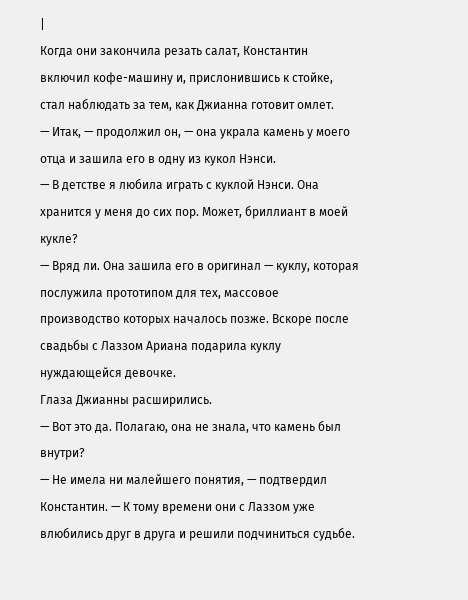|
Когда они закончила резать салат, Константин включил кофе-машину и, прислонившись к стойке, стал наблюдать за тем, как Джианна готовит омлет.
— Итак, — продолжил он, — она украла камень у моего отца и зашила его в одну из кукол Нэнси.
— В детстве я любила играть с куклой Нэнси. Она хранится у меня до сих пор. Может, бриллиант в моей кукле?
— Вряд ли. Она зашила его в оригинал — куклу, которая послужила прототипом для тех, массовое производство которых началось позже. Вскоре после свадьбы с Лаззом Ариана подарила куклу нуждающейся девочке.
Глаза Джианны расширились.
— Вот это да. Полагаю, она не знала, что камень был внутри?
— Не имела ни малейшего понятия, — подтвердил Константин. — К тому времени они с Лаззом уже влюбились друг в друга и решили подчиниться судьбе.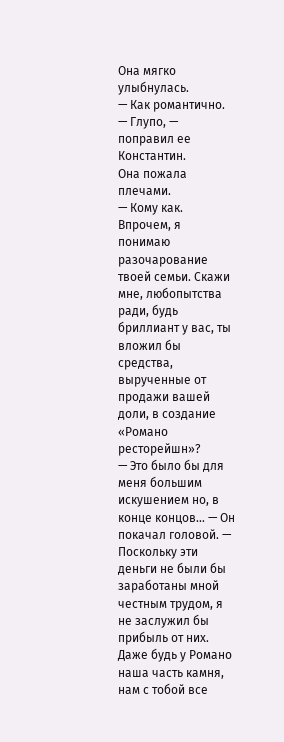Она мягко улыбнулась.
— Как романтично.
— Глупо, — поправил ее Константин.
Она пожала плечами.
— Кому как. Впрочем, я понимаю разочарование твоей семьи. Скажи мне, любопытства ради, будь бриллиант у вас, ты вложил бы средства, вырученные от продажи вашей доли, в создание «Романо ресторейшн»?
— Это было бы для меня большим искушением но, в конце концов… — Он покачал головой. — Поскольку эти деньги не были бы заработаны мной честным трудом, я не заслужил бы прибыль от них. Даже будь у Романо наша часть камня, нам с тобой все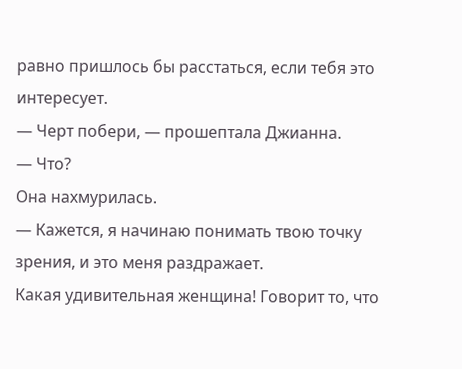равно пришлось бы расстаться, если тебя это интересует.
— Черт побери, — прошептала Джианна.
— Что?
Она нахмурилась.
— Кажется, я начинаю понимать твою точку зрения, и это меня раздражает.
Какая удивительная женщина! Говорит то, что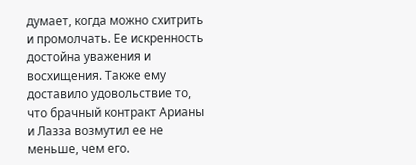думает, когда можно схитрить и промолчать. Ее искренность достойна уважения и восхищения. Также ему доставило удовольствие то, что брачный контракт Арианы и Лазза возмутил ее не меньше, чем его.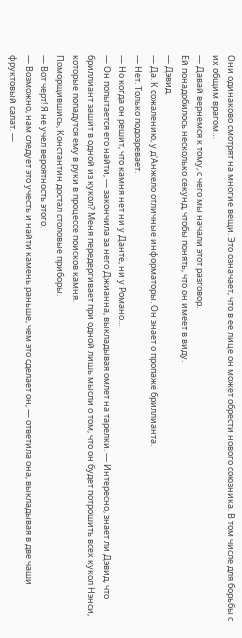Они одинаково смотрят на многие вещи. Это означает, что в ее лице он может обрести нового союзника. В том числе для борьбы с их общим врагом…
— Давай вернемся к тому, с чего мы начали этот разговор.
Ей понадобилось несколько секунд, чтобы понять, что он имеет в виду.
— Дэвид.
— Да. К сожалению, у д'Анжело отличные информаторы. Он знает о пропаже бриллианта.
— Нет. Только подозревает.
— Но когда он решит, что камня нет ни у Данте, ни у Романо…
— Он попытается его найти, — закончила за него Джианна, выкладывая омлет на тарелки. — Интересно, знает ли Дэвид, что бриллиант зашит в одной из кукол? Меня передергивает при одной лишь мысли о том, что он будет потрошить всех кукол Нэнси, которые попадутся ему в руки в процессе поисков камня.
Поморщившись, Константин достал столовые приборы.
— Вот черт! Я не учел вероятность этого.
— Возможно, нам следует это учесть и найти камень раньше, чем это сделает он, — ответила она, выкладывая в две чаши фруктовый салат. —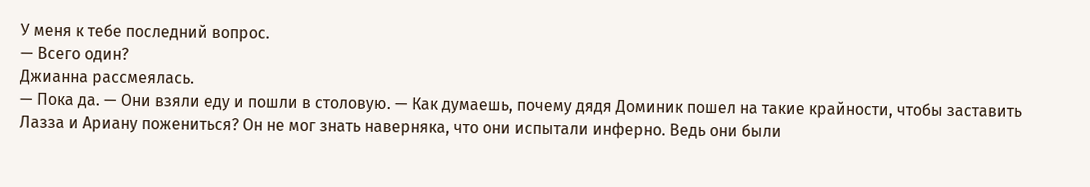У меня к тебе последний вопрос.
— Всего один?
Джианна рассмеялась.
— Пока да. — Они взяли еду и пошли в столовую. — Как думаешь, почему дядя Доминик пошел на такие крайности, чтобы заставить Лазза и Ариану пожениться? Он не мог знать наверняка, что они испытали инферно. Ведь они были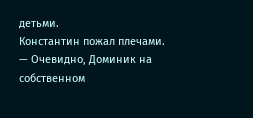детьми.
Константин пожал плечами.
— Очевидно, Доминик на собственном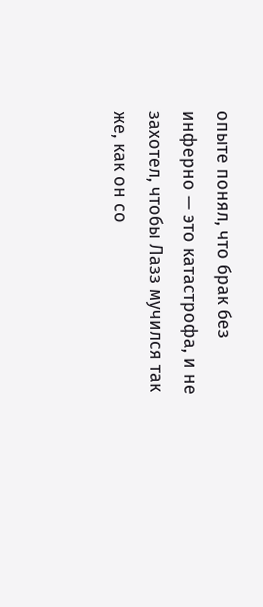опыте понял, что брак без инферно — это катастрофа, и не захотел, чтобы Лазз мучился так же, как он со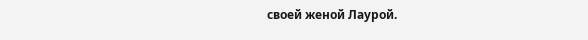своей женой Лаурой.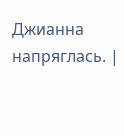Джианна напряглась. |